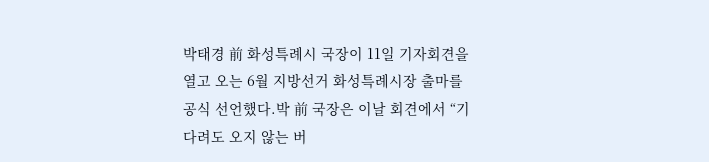박태경 前 화성특례시 국장이 11일 기자회견을 열고 오는 6월 지방선거 화성특례시장 출마를 공식 선언했다.박 前 국장은 이날 회견에서 “기다려도 오지 않는 버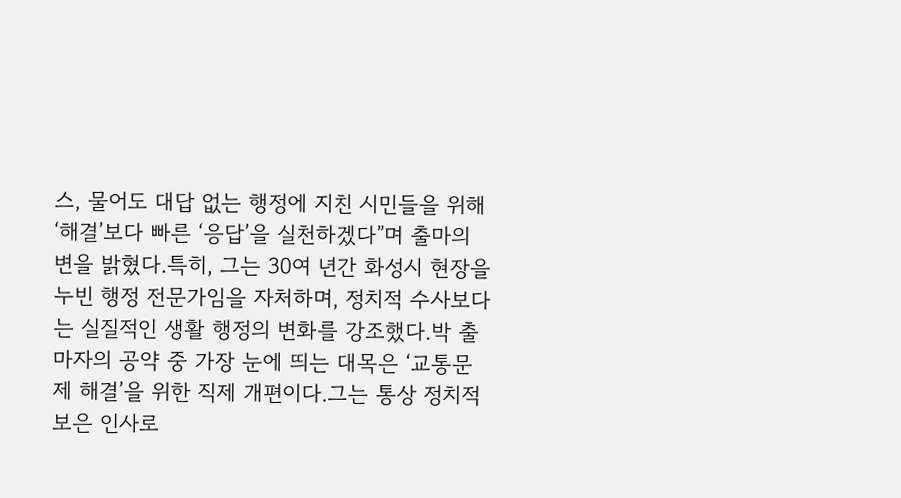스, 물어도 대답 없는 행정에 지친 시민들을 위해 ‘해결’보다 빠른 ‘응답’을 실천하겠다”며 출마의 변을 밝혔다.특히, 그는 30여 년간 화성시 현장을 누빈 행정 전문가임을 자처하며, 정치적 수사보다는 실질적인 생활 행정의 변화를 강조했다.박 출마자의 공약 중 가장 눈에 띄는 대목은 ‘교통문제 해결’을 위한 직제 개편이다.그는 통상 정치적 보은 인사로